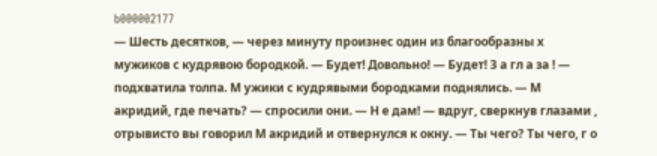b000002177
— Шесть десятков, — через минуту произнес один из благообразны х мужиков с кудрявою бородкой. — Будет! Довольно! — Будет! З а гл а за ! — подхватила толпа. М ужики с кудрявыми бородками поднялись. — М акридий, где печать? — спросили они. — Н е дам! — вдруг, сверкнув глазами , отрывисто вы говорил М акридий и отвернулся к окну. — Ты чего? Ты чего, г о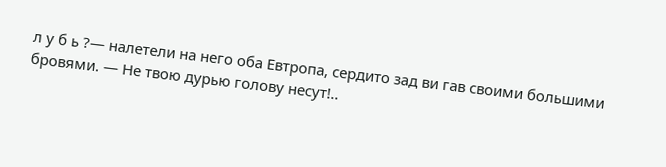л у б ь ?— налетели на него оба Евтропа, сердито зад ви гав своими большими бровями. — Не твою дурью голову несут!..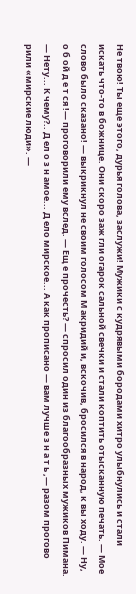Не твою! Ты еще этого, дурья голова, заслужи! Мужики с кудрявыми бородами хитро улыбнулись и стали искать что-то в божнице. Они скоро заж гли огарок сальной свечки и стали коптить отысканную печать. — Мое слово было сказано! — выкрикнул не своим голосом М акридий и, вскочив, бросился в народ, к вы ходу. — Ну, о б ой д е т ся !— проговорили ему вслед. — Ещ е прочесть? — спросил один из благообразных мужиков Пимана. — Нету... К чему?.. Д ел о з н амое... Д ело мирское... А как прописано — вам лучше з н а т ь ,— разом прогово рили «мирские люди». —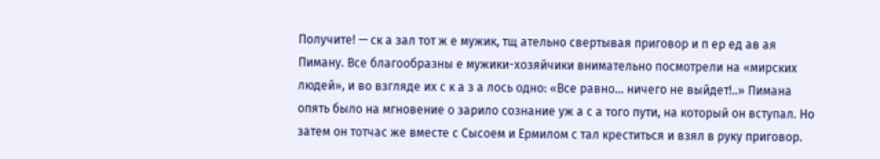Получите! — ск а зал тот ж е мужик, тщ ательно свертывая приговор и п ер ед ав ая Пиману. Все благообразны е мужики-хозяйчики внимательно посмотрели на «мирских людей», и во взгляде их с к а з а лось одно: «Все равно... ничего не выйдет!..» Пимана опять было на мгновение о зарило сознание уж а с а того пути, на который он вступал. Но затем он тотчас же вместе с Сысоем и Ермилом с тал креститься и взял в руку приговор.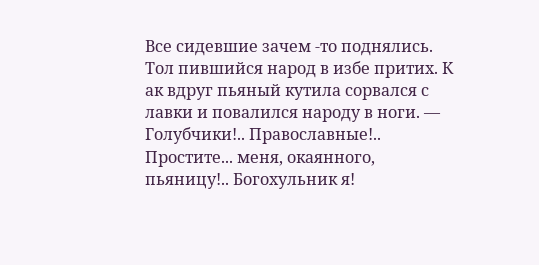Все сидевшие зачем -то поднялись. Тол пившийся народ в избе притих. К ак вдруг пьяный кутила сорвался с лавки и повалился народу в ноги. — Голубчики!.. Православные!.. Простите... меня, окаянного, пьяницу!.. Богохульник я!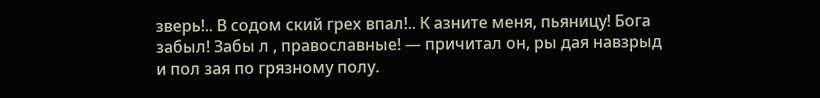зверь!.. В содом ский грех впал!.. К азните меня, пьяницу! Бога забыл! Забы л , православные! — причитал он, ры дая навзрыд и пол зая по грязному полу.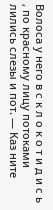Волоса у него в с к л о к о т и д и с ь , по красному лицу потоками лились слезы и пот. — Каз ните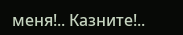меня!.. Казните!..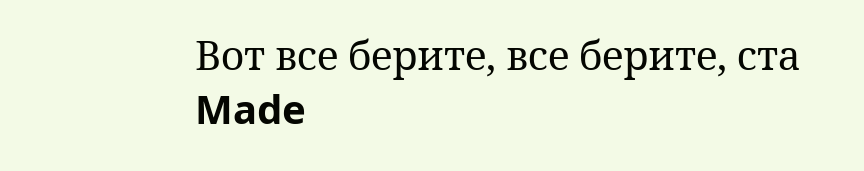Вот все берите, все берите, ста
Made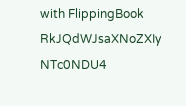with FlippingBook
RkJQdWJsaXNoZXIy NTc0NDU4